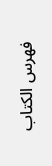فهرس الكتاب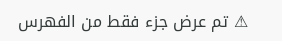⚠ تم عرض جزء فقط من الفهرس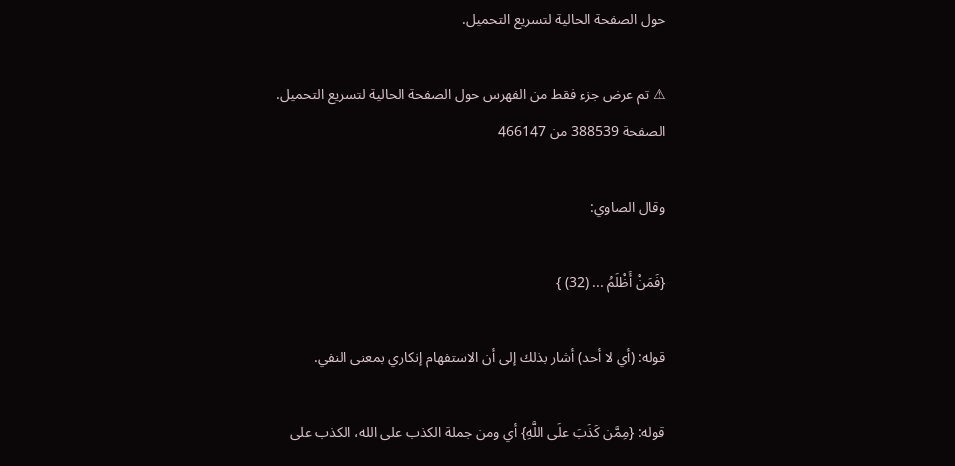حول الصفحة الحالية لتسريع التحميل.

⚠ تم عرض جزء فقط من الفهرس حول الصفحة الحالية لتسريع التحميل.
الصفحة 388539 من 466147

وقال الصاوي:

{فَمَنْ أَظْلَمُ ... (32) }

قوله: (أي لا أحد) أشار بذلك إلى أن الاستفهام إنكاري بمعنى النفي.

قوله: {مِمَّن كَذَبَ علَى اللَّهِ} أي ومن جملة الكذب على الله، الكذب على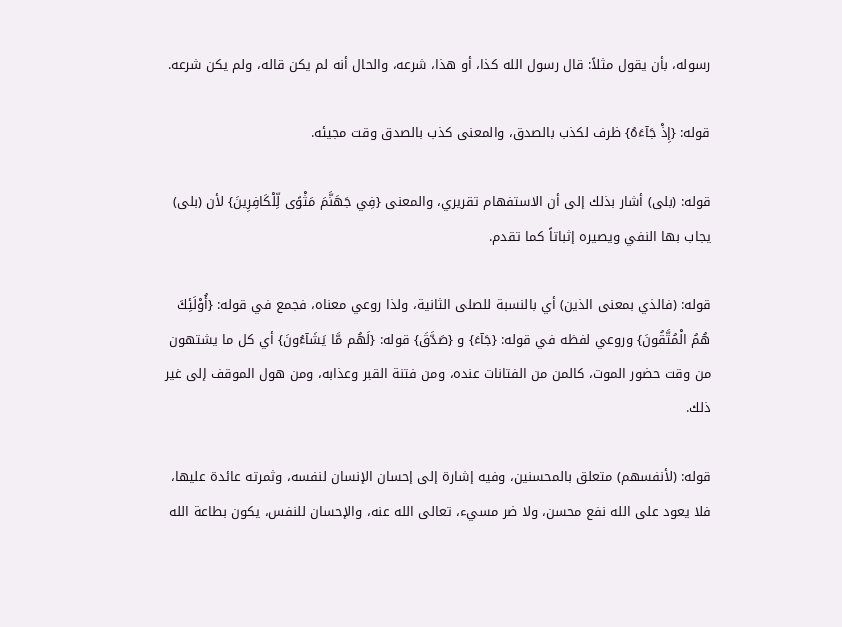رسوله، بأن يقول مثلاً: قال رسول الله كذا، أو هذا، شرعه، والحال أنه لم يكن قاله، ولم يكن شرعه.

قوله: {إِذْ جَآءَهُ} ظرف لكذب بالصدق، والمعنى كذب بالصدق وقت مجيئه.

قوله: (بلى) أشار بذلك إلى أن الاستفهام تقريري، والمعنى {فِي جَهَنَّمَ مَثْوًى لِّلْكَافِرِينَ} لأن (بلى) يجاب بها النفي ويصيره إثباتاً كما تقدم.

قوله: (فالذي بمعنى الذين) أي بالنسبة للصلى الثانية، ولذا روعي معناه، فجمع في قوله: {أُوْلَئِكَ هُمُ الْمُتَّقُونَ} وروعي لفظه في قوله: {جَآءَ} و {صَدَّقَ} قوله: {لَهُم مَّا يَشَآءُونَ} أي كل ما يشتهون من وقت حضور الموت، كالمن من الفتانات عنده، ومن فتنة القبر وعذابه، ومن هول الموقف إلى غير ذلك.

قوله: (لأنفسهم) متعلق بالمحسنين، وفيه إشارة إلى إحسان الإنسان لنفسه، وثمرته عائدة عليها، فلا يعود على الله نفع محسن، ولا ضر مسيء، تعالى الله عنه، والإحسان للنفس، يكون بطاعة الله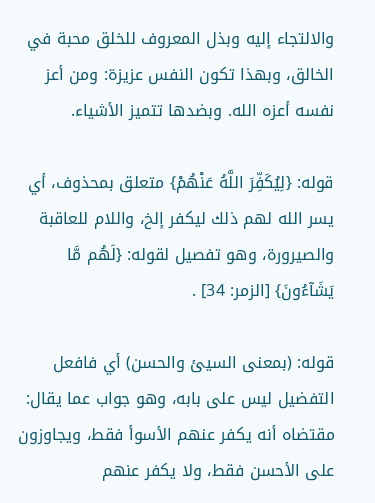والالتجاء إليه وبذل المعروف للخلق محبة في الخالق، وبهذا تكون النفس عزيزة: ومن أعز نفسه أعزه الله. وبضدها تتميز الأشياء.

قوله: {لِيُكَفِّرَ اللَّهُ عَنْهُمْ} متعلق بمحذوف، أي يسر الله لهم ذلك ليكفر إلخ، واللام للعاقبة والصيرورة، وهو تفصيل لقوله: {لَهُم مَّا يَشَآءُونَ} [الزمر: 34] .

قوله: (بمعنى السيئ والحسن) أي فافعل التفضيل ليس على بابه، وهو جواب عما يقال: مقتضاه أنه يكفر عنهم الأسوأ فقط، ويجاوزون على الأحسن فقط، ولا يكفر عنهم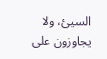السيئ، ولا يجاوزون على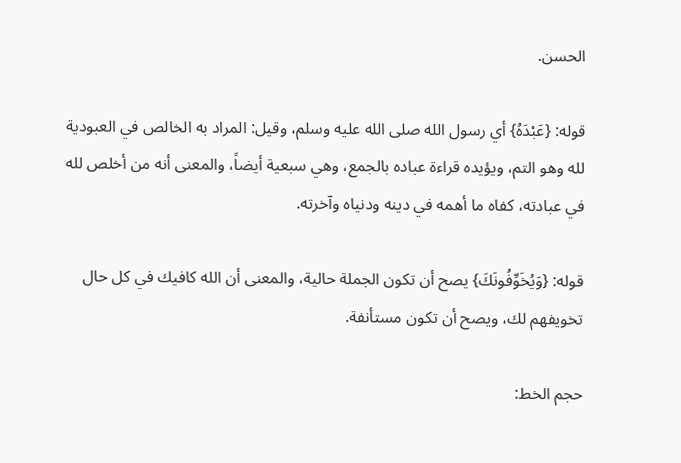الحسن.

قوله: {عَبْدَهُ} أي رسول الله صلى الله عليه وسلم، وقيل: المراد به الخالص في العبودية لله وهو التم، ويؤيده قراءة عباده بالجمع، وهي سبعية أيضاً، والمعنى أنه من أخلص لله في عبادته، كفاه ما أهمه في دينه ودنياه وآخرته.

قوله: {وَيُخَوِّفُونَكَ} يصح أن تكون الجملة حالية، والمعنى أن الله كافيك في كل حال تخويفهم لك، ويصح أن تكون مستأنفة.

حجم الخط: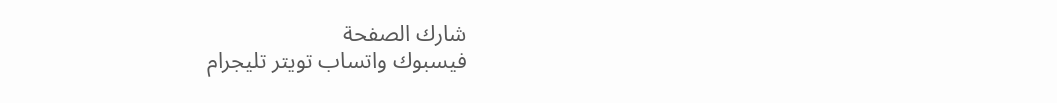شارك الصفحة
فيسبوك واتساب تويتر تليجرام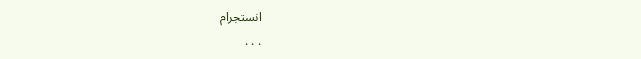انستجرام
. . .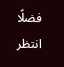فضلًا انتظر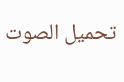تحميل الصوت